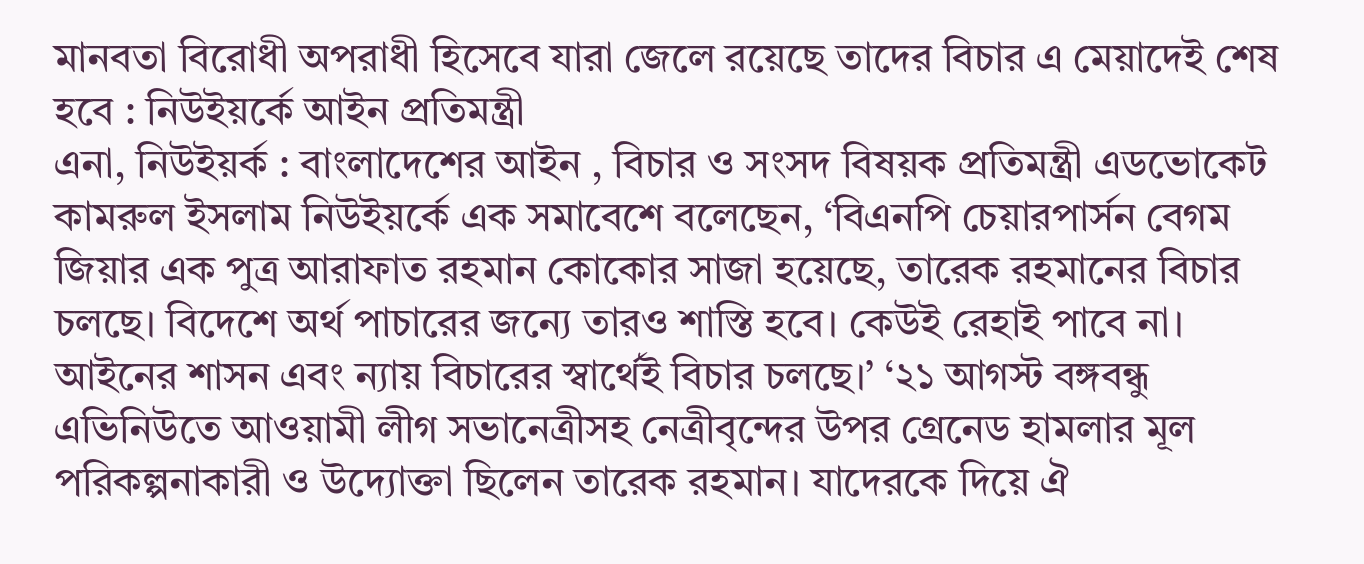মানবতা বিরোধী অপরাধী হিসেবে যারা জেলে রয়েছে তাদের বিচার এ মেয়াদেই শেষ হবে : নিউইয়র্কে আইন প্রতিমন্ত্রী
এনা, নিউইয়র্ক : বাংলাদেশের আইন , বিচার ও সংসদ বিষয়ক প্রতিমন্ত্রী এডভোকেট কামরুল ইসলাম নিউইয়র্কে এক সমাবেশে বলেছেন, ‘বিএনপি চেয়ারপার্সন বেগম জিয়ার এক পুত্র আরাফাত রহমান কোকোর সাজা হয়েছে, তারেক রহমানের বিচার চলছে। বিদেশে অর্থ পাচারের জন্যে তারও শাস্তি হবে। কেউই রেহাই পাবে না। আইনের শাসন এবং ন্যায় বিচারের স্বার্থেই বিচার চলছে।’ ‘২১ আগস্ট বঙ্গবন্ধু এভিনিউতে আওয়ামী লীগ সভানেত্রীসহ নেত্রীবৃন্দের উপর গ্রেনেড হামলার মূল পরিকল্পনাকারী ও উদ্যোক্তা ছিলেন তারেক রহমান। যাদেরকে দিয়ে ঐ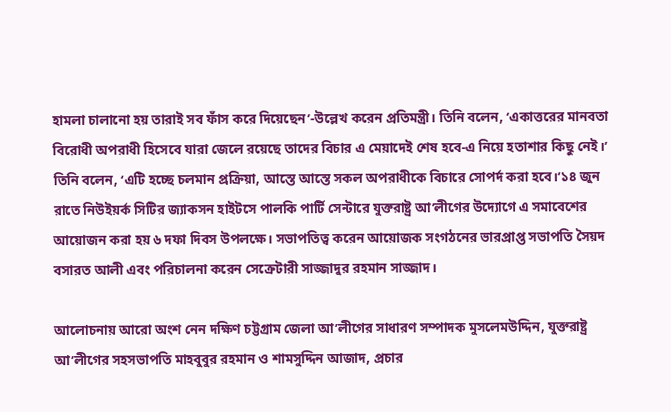হামলা চালানো হয় তারাই সব ফাঁস করে দিয়েছেন’-উল্লেখ করেন প্রতিমন্ত্রী। তিনি বলেন, ‘একাত্তরের মানবতা বিরোধী অপরাধী হিসেবে যারা জেলে রয়েছে তাদের বিচার এ মেয়াদেই শেষ হবে-এ নিয়ে হতাশার কিছু নেই।’ তিনি বলেন, ‘এটি হচ্ছে চলমান প্রক্রিয়া, আস্তে আস্তে সকল অপরাধীকে বিচারে সোপর্দ করা হবে।’১৪ জুন রাতে নিউইয়র্ক সিটির জ্যাকসন হাইটসে পালকি পার্টি সেন্টারে যুক্তরাষ্ট্র আ’লীগের উদ্যোগে এ সমাবেশের আয়োজন করা হয় ৬ দফা দিবস উপলক্ষে। সভাপতিত্ব করেন আয়োজক সংগঠনের ভারপ্রাপ্ত সভাপতি সৈয়দ বসারত আলী এবং পরিচালনা করেন সেক্রেটারী সাজ্জাদুর রহমান সাজ্জাদ।

আলোচনায় আরো অংশ নেন দক্ষিণ চট্টগ্রাম জেলা আ’লীগের সাধারণ সম্পাদক মুসলেমউদ্দিন, যুক্তরাষ্ট্র আ’লীগের সহসভাপতি মাহবুবুর রহমান ও শামসুদ্দিন আজাদ, প্রচার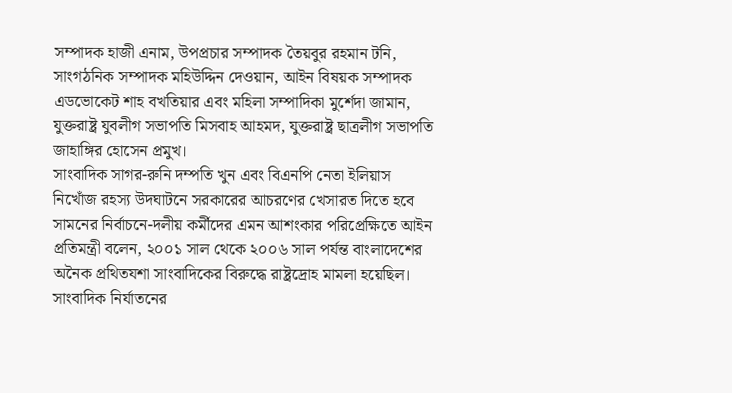সম্পাদক হাজী এনাম, উপপ্রচার সম্পাদক তৈয়বুর রহমান টনি, সাংগঠনিক সম্পাদক মহিউদ্দিন দেওয়ান, আইন বিষয়ক সম্পাদক এডভোকেট শাহ বখতিয়ার এবং মহিলা সম্পাদিকা মুর্শেদা জামান, যুক্তরাষ্ট্র যুবলীগ সভাপতি মিসবাহ আহমদ, যুক্তরাষ্ট্র ছাত্রলীগ সভাপতি জাহাঙ্গির হোসেন প্রমুখ।
সাংবাদিক সাগর-রুনি দম্পতি খুন এবং বিএনপি নেতা ইলিয়াস নিখোঁজ রহস্য উদঘাটনে সরকারের আচরণের খেসারত দিতে হবে সামনের নির্বাচনে-দলীয় কর্মীদের এমন আশংকার পরিপ্রেক্ষিতে আইন প্রতিমন্ত্রী বলেন, ২০০১ সাল থেকে ২০০৬ সাল পর্যন্ত বাংলাদেশের অনৈক প্রথিতযশা সাংবাদিকের বিরুদ্ধে রাষ্ট্রদ্রোহ মামলা হয়েছিল। সাংবাদিক নির্যাতনের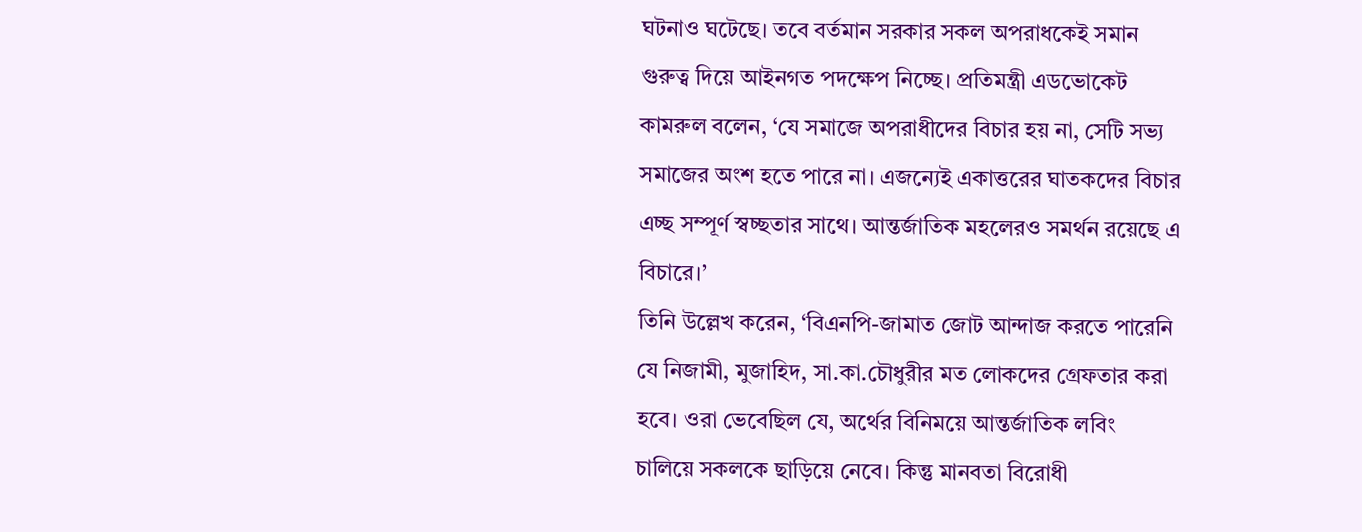ঘটনাও ঘটেছে। তবে বর্তমান সরকার সকল অপরাধকেই সমান গুরুত্ব দিয়ে আইনগত পদক্ষেপ নিচ্ছে। প্রতিমন্ত্রী এডভোকেট কামরুল বলেন, ‘যে সমাজে অপরাধীদের বিচার হয় না, সেটি সভ্য সমাজের অংশ হতে পারে না। এজন্যেই একাত্তরের ঘাতকদের বিচার এচ্ছ সম্পূর্ণ স্বচ্ছতার সাথে। আন্তর্জাতিক মহলেরও সমর্থন রয়েছে এ বিচারে।’
তিনি উল্লেখ করেন, ‘বিএনপি-জামাত জোট আন্দাজ করতে পারেনি যে নিজামী, মুজাহিদ, সা.কা.চৌধুরীর মত লোকদের গ্রেফতার করা হবে। ওরা ভেবেছিল যে, অর্থের বিনিময়ে আন্তর্জাতিক লবিং চালিয়ে সকলকে ছাড়িয়ে নেবে। কিন্তু মানবতা বিরোধী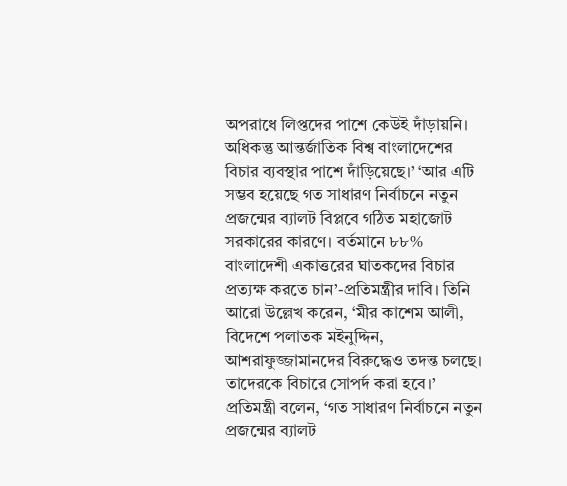অপরাধে লিপ্তদের পাশে কেউই দাঁড়ায়নি। অধিকন্তু আন্তর্জাতিক বিশ্ব বাংলাদেশের বিচার ব্যবস্থার পাশে দাঁড়িয়েছে।’ ‘আর এটি সম্ভব হয়েছে গত সাধারণ নির্বাচনে নতুন প্রজন্মের ব্যালট বিপ্লবে গঠিত মহাজোট সরকারের কারণে। বর্তমানে ৮৮% বাংলাদেশী একাত্তরের ঘাতকদের বিচার প্রত্যক্ষ করতে চান’-প্রতিমন্ত্রীর দাবি। তিনি আরো উল্লেখ করেন, ‘মীর কাশেম আলী, বিদেশে পলাতক মইনুদ্দিন, আশরাফুজ্জামানদের বিরুদ্ধেও তদন্ত চলছে। তাদেরকে বিচারে সোপর্দ করা হবে।’ প্রতিমন্ত্রী বলেন, ‘গত সাধারণ নির্বাচনে নতুন প্রজন্মের ব্যালট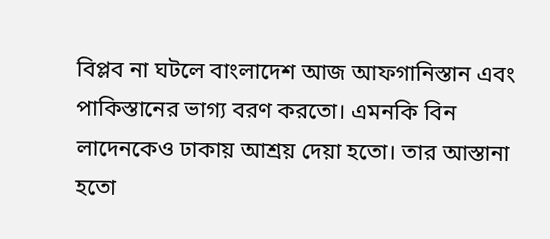বিপ্লব না ঘটলে বাংলাদেশ আজ আফগানিস্তান এবং পাকিস্তানের ভাগ্য বরণ করতো। এমনকি বিন লাদেনকেও ঢাকায় আশ্রয় দেয়া হতো। তার আস্তানা হতো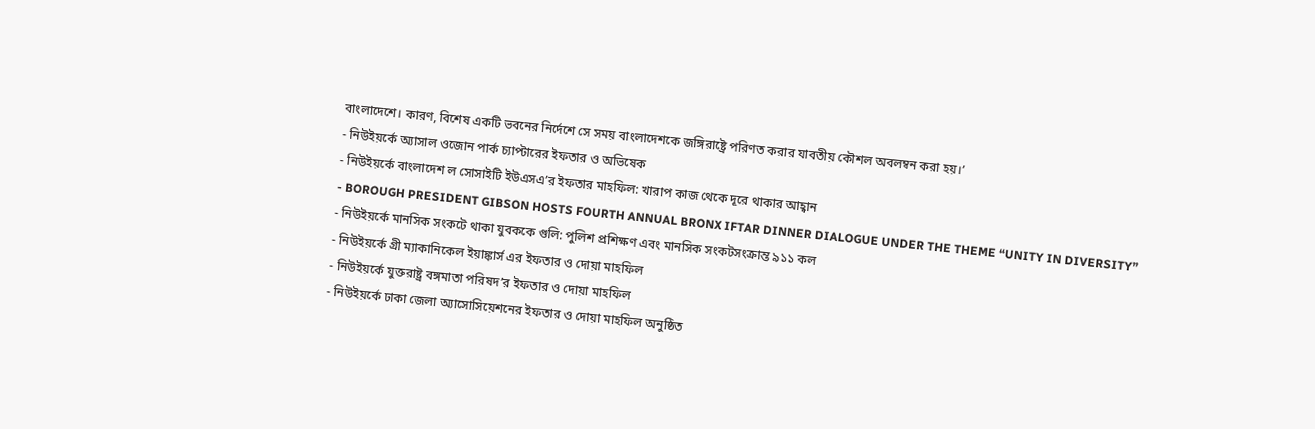বাংলাদেশে। কারণ, বিশেষ একটি ভবনের নির্দেশে সে সময় বাংলাদেশকে জঙ্গিরাষ্ট্রে পরিণত করার যাবতীয় কৌশল অবলম্বন করা হয়।’
- নিউইয়র্কে অ্যাসাল ওজোন পার্ক চ্যাপ্টারের ইফতার ও অভিষেক
- নিউইয়র্কে বাংলাদেশ ল সোসাইটি ইউএসএ’র ইফতার মাহফিল: খারাপ কাজ থেকে দূরে থাকার আহ্বান
- BOROUGH PRESIDENT GIBSON HOSTS FOURTH ANNUAL BRONX IFTAR DINNER DIALOGUE UNDER THE THEME “UNITY IN DIVERSITY”
- নিউইয়র্কে মানসিক সংকটে থাকা যুবককে গুলি: পুলিশ প্রশিক্ষণ এবং মানসিক সংকটসংক্রান্ত ৯১১ কল
- নিউইয়র্কে গ্রী ম্যাকানিকেল ইয়াঙ্কার্স এর ইফতার ও দোয়া মাহফিল
- নিউইয়র্কে যুক্তরাষ্ট্র বঙ্গমাতা পরিষদ’র ইফতার ও দোয়া মাহফিল
- নিউইয়র্কে ঢাকা জেলা অ্যাসোসিয়েশনের ইফতার ও দোয়া মাহফিল অনুষ্ঠিত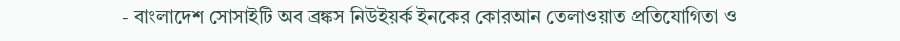- বাংলাদেশ সোসাইটি অব ব্রঙ্কস নিউইয়র্ক ইনকের কোরআন তেলাওয়াত প্রতিযোগিতা ও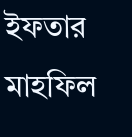ইফতার মাহফিল